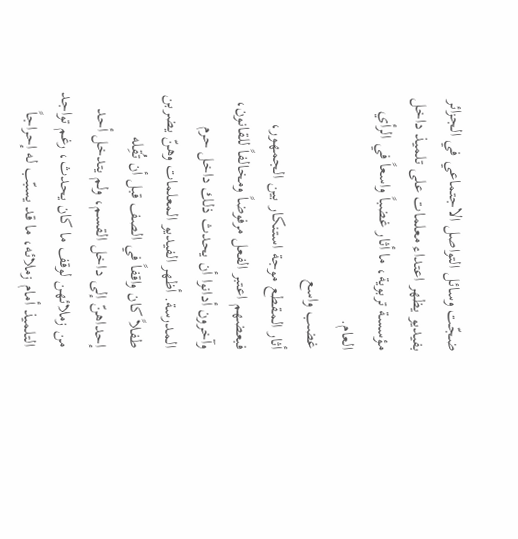ضجّت وسائل التواصل الاجتماعي في الجزائر بفيديو يظهر اعتداء معلمات على تلميذ داخل مؤسسة تربوية، ما أثار غضباً واسعاً في الرأي العام.
غضب واسع
أثار المقطع موجة استنكار بين الجمهور، فبعضهم اعتبر الفعل مرفوضاً ومخالفاً للقانون، وآخرون أدانوا أن يحدث ذلك داخل حرم المدرسة. أظهر الفيديو المعلمات وهنّ يضربن طفلاً كان واقفاً في الصف قبل أن تُقِله إحداهنّ إلى داخل القسم، ولم يتدخل أحد من زملائهن لوقف ما كان يحدث، رغم تواجد التلميذ أمام زملائه، ما قد يسبّب له إحراجاً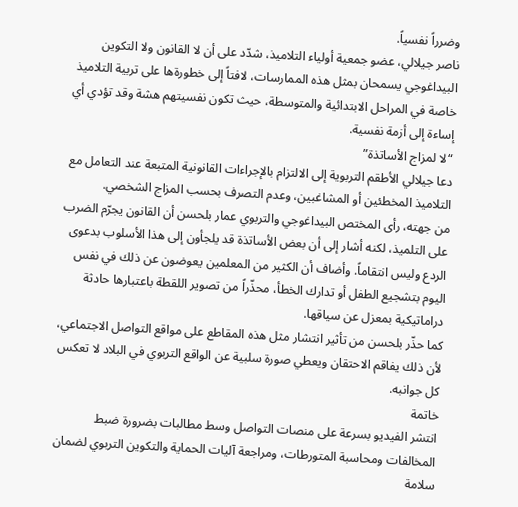وضرراً نفسياً.
ناصر جيلالي، عضو جمعية أولياء التلاميذ، شدّد على أن لا القانون ولا التكوين البيداغوجي يسمحان بمثل هذه الممارسات، لافتاً إلى خطورةها على تربية التلاميذ خاصة في المراحل الابتدائية والمتوسطة، حيث تكون نفسيتهم هشة وقد تؤدي أي إساءة إلى أزمة نفسية.
“لا لمزاج الأساتذة”
دعا جيلالي الأطقم التربوية إلى الالتزام بالإجراءات القانونية المتبعة عند التعامل مع التلاميذ المخطئين أو المشاغبين، وعدم التصرف بحسب المزاج الشخصي.
من جهته، رأى المختص البيداغوجي والتربوي عمار بلحسن أن القانون يجرّم الضرب على التلميذ، لكنه أشار إلى أن بعض الأساتذة قد يلجأون إلى هذا الأسلوب بدعوى الردع وليس انتقاماً. وأضاف أن الكثير من المعلمين يعوضون عن ذلك في نفس اليوم بتشجيع الطفل أو تدارك الخطأ، محذّراً من تصوير اللقطة باعتبارها حادثة دراماتيكية بمعزل عن سياقها.
كما حذّر بلحسن من تأثير انتشار مثل هذه المقاطع على مواقع التواصل الاجتماعي، لأن ذلك يفاقم الاحتقان ويعطي صورة سلبية عن الواقع التربوي في البلاد لا تعكس كل جوانبه.
خاتمة
انتشر الفيديو بسرعة على منصات التواصل وسط مطالبات بضرورة ضبط المخالفات ومحاسبة المتورطات، ومراجعة آليات الحماية والتكوين التربوي لضمان سلامة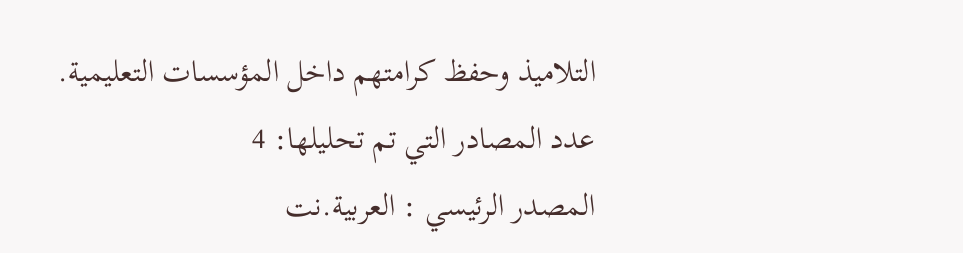التلاميذ وحفظ كرامتهم داخل المؤسسات التعليمية.
عدد المصادر التي تم تحليلها: 4
المصدر الرئيسي : العربية.نت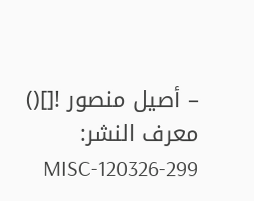– أصيل منصور ![]()
معرف النشر: MISC-120326-299